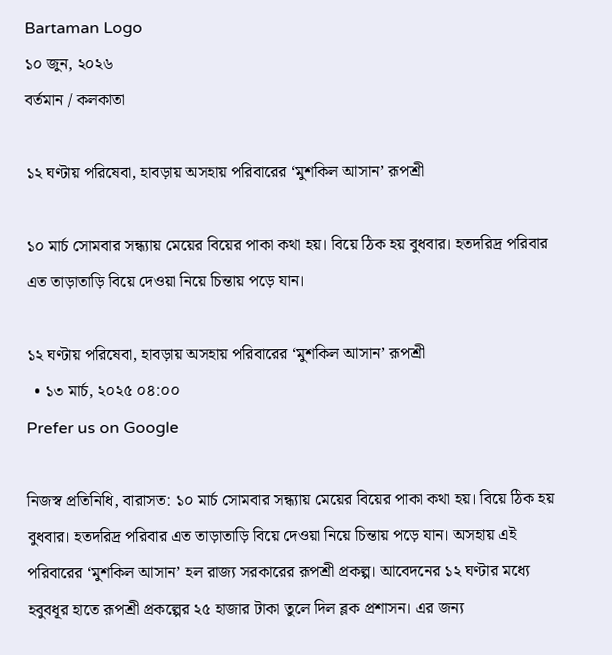Bartaman Logo
১০ জুন, ২০২৬
বর্তমান / কলকাতা

১২ ঘণ্টায় পরিষেবা, হাবড়ায় অসহায় পরিবারের ‘মুশকিল আসান’ রূপশ্রী

১০ মার্চ সোমবার সন্ধ্যায় মেয়ের বিয়ের পাকা কথা হয়। বিয়ে ঠিক হয় বুধবার। হতদরিদ্র পরিবার এত তাড়াতাড়ি বিয়ে দেওয়া নিয়ে চিন্তায় পড়ে যান।

১২ ঘণ্টায় পরিষেবা, হাবড়ায় অসহায় পরিবারের ‘মুশকিল আসান’ রূপশ্রী
  • ১৩ মার্চ, ২০২৫ ০৪:০০
Prefer us on Google

নিজস্ব প্রতিনিধি, বারাসত: ১০ মার্চ সোমবার সন্ধ্যায় মেয়ের বিয়ের পাকা কথা হয়। বিয়ে ঠিক হয় বুধবার। হতদরিদ্র পরিবার এত তাড়াতাড়ি বিয়ে দেওয়া নিয়ে চিন্তায় পড়ে যান। অসহায় এই পরিবারের ‘মুশকিল আসান’ হল রাজ্য সরকারের রূপশ্রী প্রকল্প। আবেদনের ১২ ঘণ্টার মধ্যে হবুবধূর হাতে রূপশ্রী প্রকল্পের ২৫ হাজার টাকা তুলে দিল ব্লক প্রশাসন। এর জন্য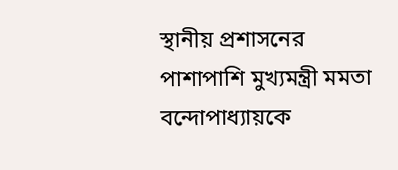স্থানীয় প্রশাসনের পাশাপাশি মুখ্যমন্ত্রী মমতা বন্দোপাধ্যায়কে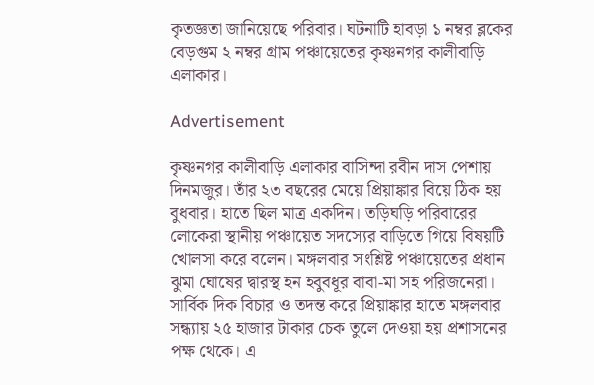কৃতজ্ঞতা জানিয়েছে পরিবার। ঘটনাটি হাবড়া ১ নম্বর ব্লকের বেড়গুম ২ নম্বর গ্রাম পঞ্চায়েতের কৃষ্ণনগর কালীবাড়ি এলাকার।

Advertisement

কৃষ্ণনগর কালীবাড়ি এলাকার বাসিন্দা রবীন দাস পেশায় দিনমজুর। তাঁর ২৩ বছরের মেয়ে প্রিয়াঙ্কার বিয়ে ঠিক হয় বুধবার। হাতে ছিল মাত্র একদিন। তড়িঘড়ি পরিবারের লোকেরা স্থানীয় পঞ্চায়েত সদস্যের বাড়িতে গিয়ে বিষয়টি খোলসা করে বলেন। মঙ্গলবার সংশ্লিষ্ট পঞ্চায়েতের প্রধান ঝুমা ঘোষের দ্বারস্থ হন হবুবধূর বাবা-মা সহ পরিজনেরা। সার্বিক দিক বিচার ও তদন্ত করে প্রিয়াঙ্কার হাতে মঙ্গলবার সন্ধ্যায় ২৫ হাজার টাকার চেক তুলে দেওয়া হয় প্রশাসনের পক্ষ থেকে। এ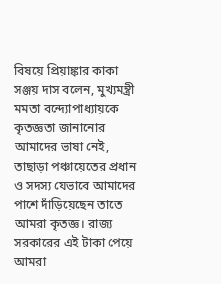বিষয়ে প্রিয়াঙ্কার কাকা সঞ্জয় দাস বলেন, মুখ্যমন্ত্রী মমতা বন্দ্যোপাধ্যায়কে কৃতজ্ঞতা জানানোর আমাদের ভাষা নেই, তাছাড়া পঞ্চায়েতের প্রধান ও সদস্য যেভাবে আমাদের পাশে দাঁড়িয়েছেন তাতে আমরা কৃতজ্ঞ। রাজ্য সরকারের এই টাকা পেয়ে আমরা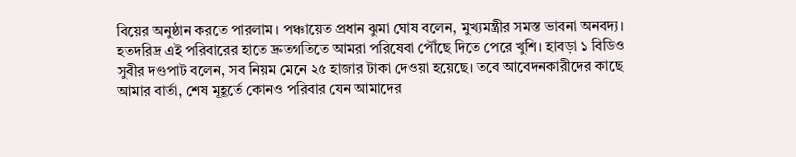বিয়ের অনুষ্ঠান করতে পারলাম। পঞ্চায়েত প্রধান ঝুমা ঘোষ বলেন, মুখ্যমন্ত্রীর সমস্ত ভাবনা অনবদ্য। হতদরিদ্র এই পরিবারের হাতে দ্রুতগতিতে আমরা পরিষেবা পৌঁছে দিতে পেরে খুশি। হাবড়া ১ বিডিও সুবীর দণ্ডপাট বলেন, সব নিয়ম মেনে ২৫ হাজার টাকা দেওয়া হয়েছে। তবে আবেদনকারীদের কাছে আমার বার্তা, শেষ মূহূর্তে কোনও পরিবার যেন আমাদের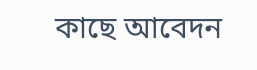কাছে আবেদন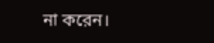না করেন।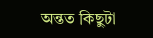অন্তত কিছুটা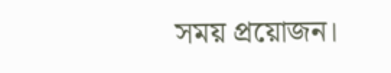সময় প্রয়োজন।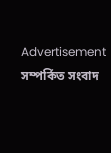Advertisement
সম্পর্কিত সংবাদ